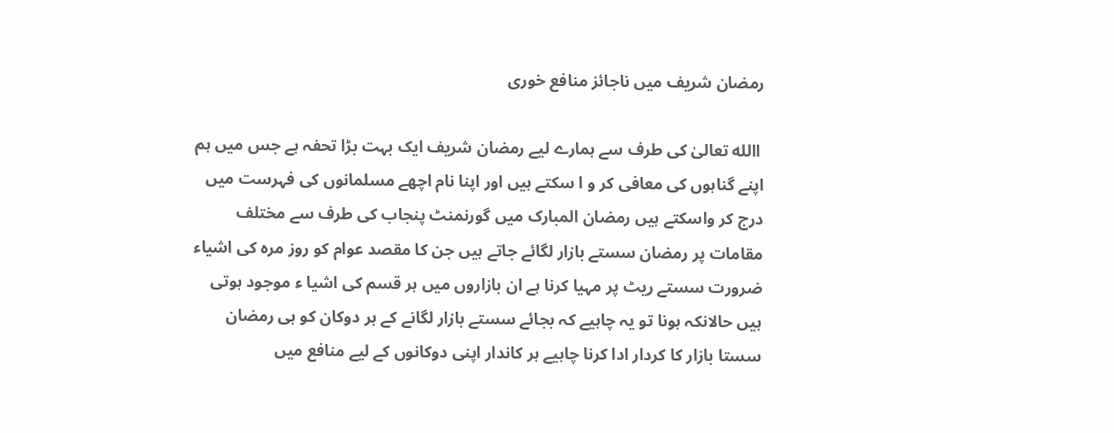رمضان شریف میں ناجائز منافع خوری

 االله تعالیٰ کی طرف سے ہمارے لیے رمضان شریف ایک بہت بڑا تحفہ ہے جس میں ہم اپنے گناہوں کی معافی کر و ا سکتے ہیں اور اپنا نام اچھے مسلمانوں کی فہرست میں درج کر واسکتے ہیں رمضان المبارک میں گورنمنٹ پنجاب کی طرف سے مختلف مقامات پر رمضان سستے بازار لگائے جاتے ہیں جن کا مقصد عوام کو روز مرہ کی اشیاء ضرورت سستے ریٹ پر مہیا کرنا ہے ان بازاروں میں ہر قسم کی اشیا ء موجود ہوتی ہیں حالانکہ ہونا تو یہ چاہیے کہ بجائے سستے بازار لگانے کے ہر دوکان کو ہی رمضان سستا بازار کا کردار ادا کرنا چاہیے ہر کاندار اپنی دوکانوں کے لیے منافع میں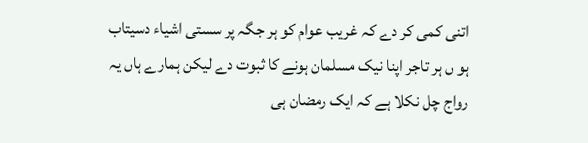اتنی کمی کر دے کہ غریب عوام کو ہر جگہ پر سستی اشیاء دسیتاب ہو ں ہر تاجر اپنا نیک مسلمان ہونے کا ثبوت دے لیکن ہمارے ہاں یہ رواج چل نکلا ہے کہ ایک رمضان ہی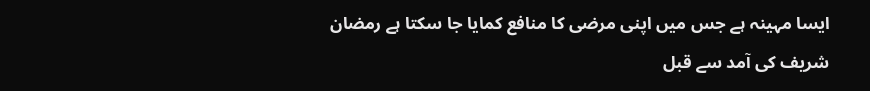ایسا مہینہ ہے جس میں اپنی مرضی کا منافع کمایا جا سکتا ہے رمضان شریف کی آمد سے قبل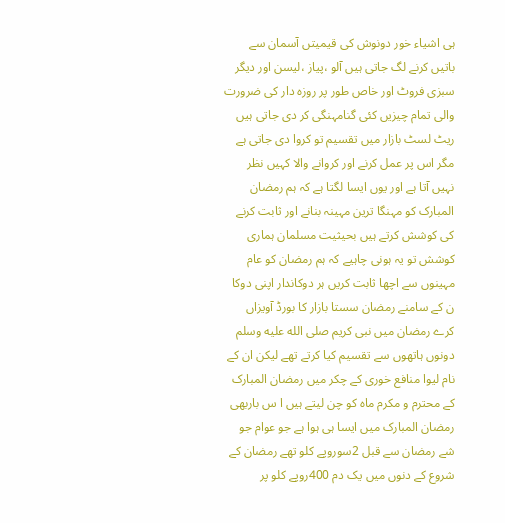ہی اشیاء خور دونوش کی قیمیتں آسمان سے باتیں کرنے لگ جاتی ہیں آلو ،پیاز ،لیسن اور دیگر سبزی فروٹ اور خاص طور پر روزہ دار کی ضرورت والی تمام چیزیں کئی گنامہنگی کر دی جاتی ہیں ریٹ لسٹ بازار میں تقسیم تو کروا دی جاتی ہے مگر اس پر عمل کرنے اور کروانے والا کہیں نظر نہیں آتا ہے اور یوں ایسا لگتا ہے کہ ہم رمضان المبارک کو مہنگا ترین مہینہ بنانے اور ثابت کرنے کی کوشش کرتے ہیں بحیثیت مسلمان ہماری کوشش تو یہ ہونی چاہیے کہ ہم رمضان کو عام مہینوں سے اچھا ثابت کریں ہر دوکاندار اپنی دوکا ن کے سامنے رمضان سستا بازار کا بورڈ آویزاں کرے رمضان میں نبی کریم صلى الله عليه وسلم دونوں ہاتھوں سے تقسیم کیا کرتے تھے لیکن ان کے نام لیوا منافع خوری کے چکر میں رمضان المبارک کے محترم و مکرم ماہ کو چن لیتے ہیں ا س باربھی رمضان المبارک میں ایسا ہی ہوا ہے جو عوام جو شے رمضان سے قبل 2سوروپے کلو تھے رمضان کے شروع کے دنوں میں یک دم 400روپے کلو پر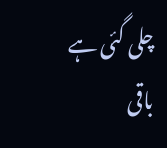چلی گئی ہے باقی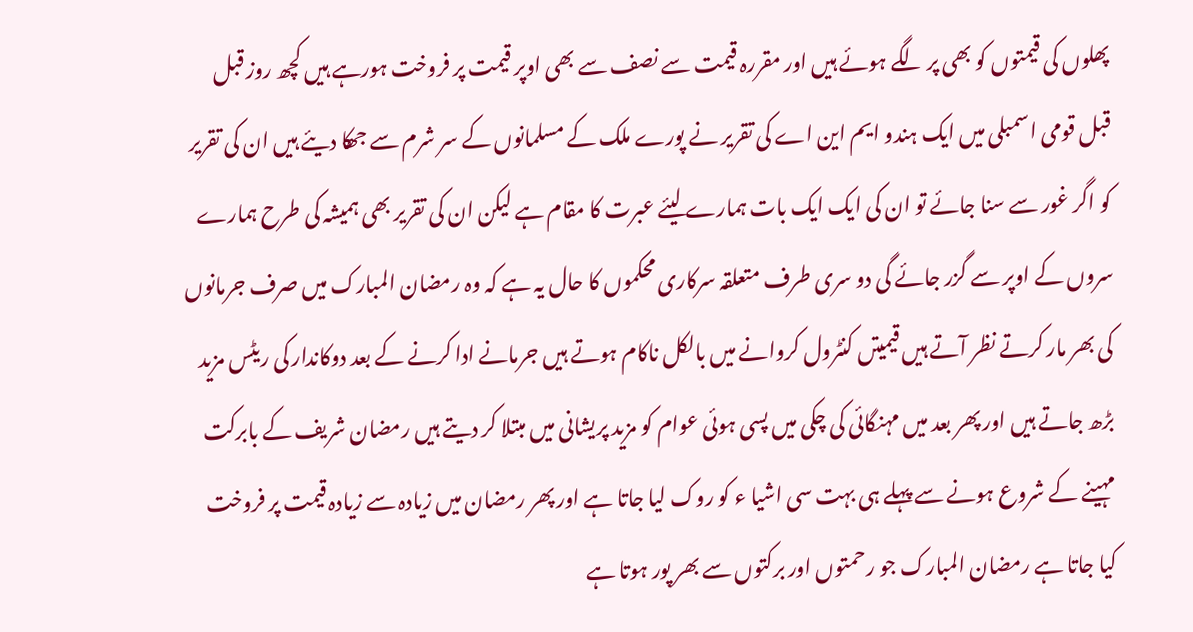پھلوں کی قیمتوں کو بھی پر لگے ہوئے ہیں اور مقررہ قیمت سے نصف سے بھی اوپر قیمت پر فروخت ہورہے ہیں کچھ روز قبل قبل قومی اسمبلی میں ایک ہندو ایم این اے کی تقریر نے پورے ملک کے مسلمانوں کے سر شرم سے جھکا دیئے ہیں ان کی تقریر کو اگر غور سے سنا جائے تو ان کی ایک ایک بات ہمارے لیئے عبرت کا مقام ہے لیکن ان کی تقریر بھی ہمیشہ کی طرح ہمارے سروں کے اوپر سے گزر جائے گی دو سری طرف متعلقہ سرکاری محکموں کا حال یہ ہے کہ وہ رمضان المبارک میں صرف جرمانوں کی بھر مار کرتے نظر آتے ہیں قیمیتں کنٹرول کروانے میں بالکل ناکام ہوتے ہیں جرمانے ادا کرنے کے بعد دوکاندار کی ریٹس مزید بڑھ جاتے ہیں اور پھر بعد میں مہنگائی کی چکی میں پسی ہوئی عوام کو مزید پریشانی میں مبتلا کر دیتے ہیں رمضان شریف کے بابرکت مہینے کے شروع ہونے سے پہلے ہی بہت سی اشیا ء کو روک لیا جاتا ہے اور پھر رمضان میں زیادہ سے زیادہ قیمت پر فروخت کیا جاتا ہے رمضان المبارک جو رحمتوں اور برکتوں سے بھر پور ہوتا ہے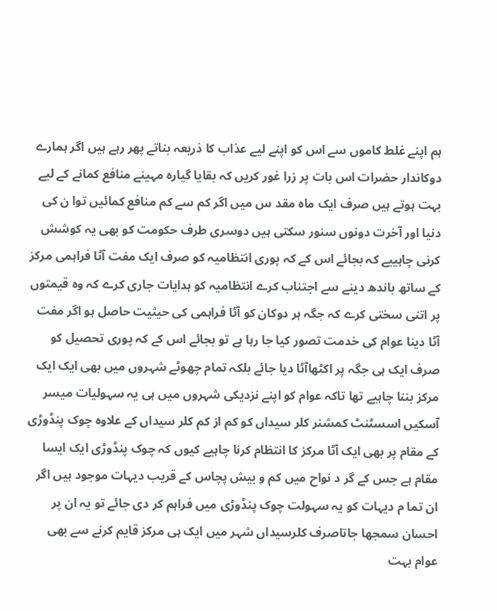ہم اپنے غلط کاموں سے اس کو اپنے لیے عذاب کا ذریعہ بناتے پھر رہے ہیں اگر ہمارے دوکاندار حضرات اس بات پر زرا غور کریں کہ بقایا گیارہ مہینے منافع کمانے کے لیے بہت ہوتے ہیں صرف ایک ماہ مقد س میں اگر کم سے کم منافع کمائیں توا ن کی دنیا اور آخرت دونوں سنور سکتی ہیں دوسری طرف حکومت کو بھی یہ کوشش کرنی چاہییے کہ بجائے اس کے کہ پوری انتظامیہ کو صرف ایک مفت آٹا فراہمی مرکز کے ساتھ باندھ دینے سے اجتناب کرے انتظامیہ کو ہدایات جاری کرے کہ وہ قیمتوں پر اتنی سختی کرے کہ جگہ ہر دوکان کو آٹا فراہمی کی حیثیت حاصل ہو اگر مفت آٹا دینا عوام کی خدمت تصور کیا جا رہا ہے تو بجائے اس کے کہ پوری تحصیل کو صرف ایک ہی جگہ پر اکٹھاآٹا دیا جائے بلکہ تمام چھوٹے شہروں میں بھی ایک ایک مرکز بننا چاہیے تھا تاکہ عوام کو اپنے نزدیکی شہروں میں ہی یہ سہولیات میسر آسکیں اسسٹنٹ کمشنر کلر سیداں کو کم از کم کلر سیداں کے علاوہ چوک پنڈوڑی کے مقام پر بھی ایک آٹا مرکز کا انتظام کرنا چاہیے کیوں کہ چوک پنڈوڑی ایک ایسا مقام ہے جس کے گر د نواح میں کم و بیش پچاس کے قریب دیہات موجود ہیں اگر ان تما م دیہات کو یہ سہولت چوک پنڈوڑی میں فراہم کر دی جائے تو یہ ان پر احسان سمجھا جاتاصرف کلرسیداں شہر میں ایک ہی مرکز قایم کرنے سے بھی عوام بہت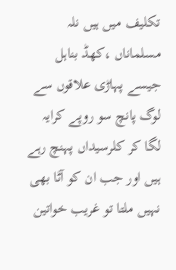تکلیف میں ہیں نلہ مسلماناں ،کھڈ بناہل جیسے پہاڑی علاقوں سے لوگ پانچ سو روپے کرایہ لگا کر کلرسیداں پہنچ رہے ہیں اور جب ان کو آٹا بھی نہیں ملتا تو غریب خواتین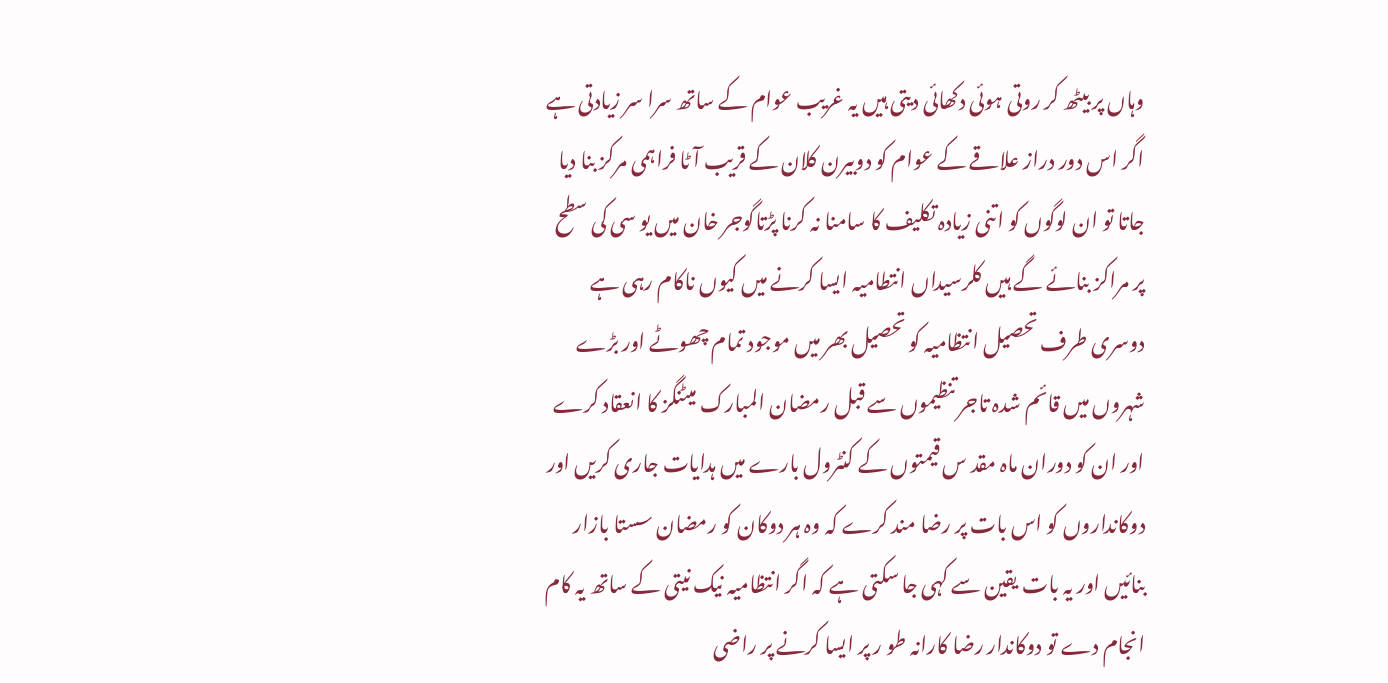وہاں پر بیٹھ کر روتی ہوئی دکھائی دیتی ہیں یہ غریب عوام کے ساتھ سرا سر زیادتی ہے اگر اس دور دراز علاقے کے عوام کو دوبیرن کلان کے قریب آٹا فراہمی مرکز بنا دیا جاتا تو ان لوگوں کو اتنی زیادہ تکلیف کا سامنا نہ کرنا پڑتاگوجر خان میں یو سی کی سطح پر مراکز بنائے گے ہیں کلرسیداں انتطامیہ ایسا کرنے میں کیوں ناکام رہی ہے دوسری طرف تحصیل انتظامیہ کو تحصیل بھر میں موجود تمام چھوٹے اور بڑے شہروں میں قائم شدہ تاجر تنظیموں سے قبل رمضان المبارک میٹنگز کا انعقاد کرے اور ان کو دوران ماہ مقد س قیمتوں کے کنٹرول بارے میں ہدایات جاری کریں اور دوکانداروں کو اس بات پر رضا مند کرے کہ وہ ہر دوکان کو رمضان سستا بازار بنائیں اور یہ بات یقین سے کہی جا سکتی ہے کہ اگر انتظامیہ نیک نیتی کے ساتھ یہ کام انجام دے تو دوکاندار رضا کارانہ طو ر پر ایسا کرنے پر راضی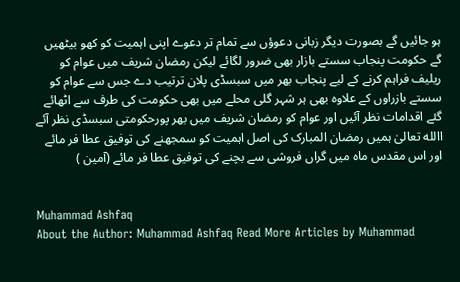ہو جائیں گے بصورت دیگر زبانی دعوؤں سے تمام تر دعوے اپنی اہمیت کو کھو بیٹھیں گے حکومت پنجاب سستے بازار بھی ضرور لگائے لیکن رمضان شریف میں عوام کو ریلیف فراہم کرنے کے لیے پنجاب بھر میں سبسڈی پلان ترتیب دے جس سے عوام کو سستے بازراوں کے علاوہ بھی ہر شہر گلی محلے میں بھی حکومت کی طرف سے اٹھائے گئے اقدامات نظر آئیں اور عوام کو رمضان شریف میں بھر پورحکومتی سبسڈی نظر آئے االله تعالیٰ ہمیں رمضان المبارک کی اصل اہمیت کو سمجھنے کی توفیق عطا فر مائے اور اس مقدس ماہ میں گراں فروشی سے بچنے کی توفیق عطا فر مائے (آمین )


Muhammad Ashfaq
About the Author: Muhammad Ashfaq Read More Articles by Muhammad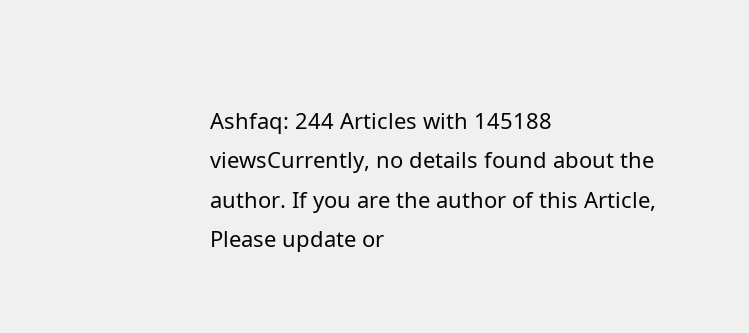Ashfaq: 244 Articles with 145188 viewsCurrently, no details found about the author. If you are the author of this Article, Please update or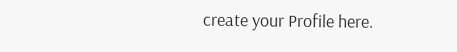create your Profile here.